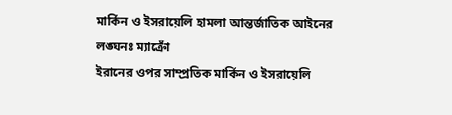মার্কিন ও ইসরায়েলি হামলা আন্তর্জাতিক আইনের লঙ্ঘনঃ ম্যাক্রোঁ
ইরানের ওপর সাম্প্রতিক মার্কিন ও ইসরায়েলি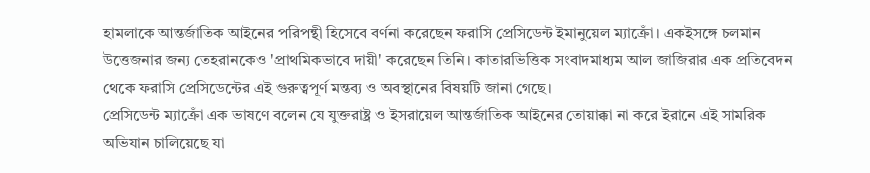হামলাকে আন্তর্জাতিক আইনের পরিপন্থী হিসেবে বর্ণনা করেছেন ফরাসি প্রেসিডেন্ট ইমানুয়েল ম্যাক্রোঁ। একইসঙ্গে চলমান উত্তেজনার জন্য তেহরানকেও 'প্রাথমিকভাবে দায়ী' করেছেন তিনি। কাতারভিত্তিক সংবাদমাধ্যম আল জাজিরার এক প্রতিবেদন থেকে ফরাসি প্রেসিডেন্টের এই গুরুত্বপূর্ণ মন্তব্য ও অবস্থানের বিষয়টি জানা গেছে।
প্রেসিডেন্ট ম্যাক্রোঁ এক ভাষণে বলেন যে যুক্তরাষ্ট্র ও ইসরায়েল আন্তর্জাতিক আইনের তোয়াক্কা না করে ইরানে এই সামরিক অভিযান চালিয়েছে যা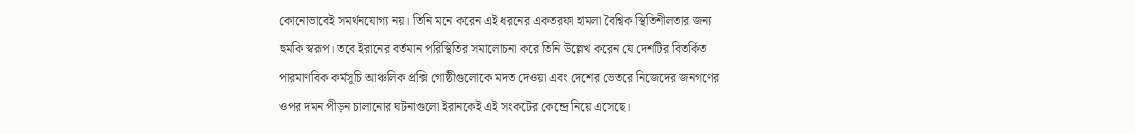কোনোভাবেই সমর্থনযোগ্য নয়। তিনি মনে করেন এই ধরনের একতরফা হামলা বৈশ্বিক স্থিতিশীলতার জন্য হুমকি স্বরূপ। তবে ইরানের বর্তমান পরিস্থিতির সমালোচনা করে তিনি উল্লেখ করেন যে দেশটির বিতর্কিত পারমাণবিক কর্মসূচি আঞ্চলিক প্রক্সি গোষ্ঠীগুলোকে মদত দেওয়া এবং দেশের ভেতরে নিজেদের জনগণের ওপর দমন পীড়ন চালানোর ঘটনাগুলো ইরানকেই এই সংকটের কেন্দ্রে নিয়ে এসেছে।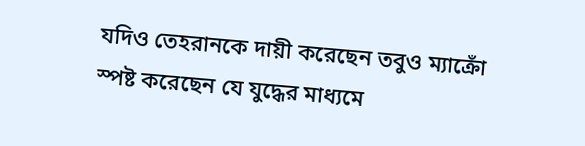যদিও তেহরানকে দায়ী করেছেন তবুও ম্যাক্রোঁ স্পষ্ট করেছেন যে যুদ্ধের মাধ্যমে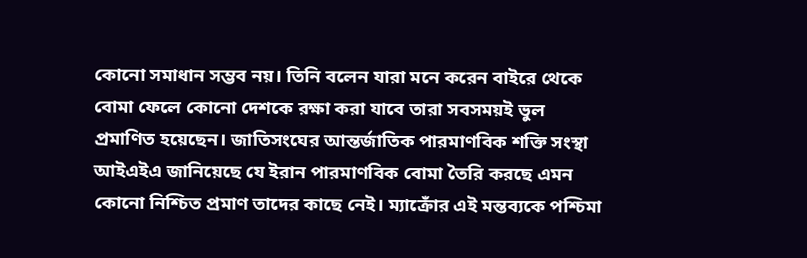কোনো সমাধান সম্ভব নয়। তিনি বলেন যারা মনে করেন বাইরে থেকে বোমা ফেলে কোনো দেশকে রক্ষা করা যাবে তারা সবসময়ই ভুল প্রমাণিত হয়েছেন। জাতিসংঘের আন্তর্জাতিক পারমাণবিক শক্তি সংস্থা আইএইএ জানিয়েছে যে ইরান পারমাণবিক বোমা তৈরি করছে এমন কোনো নিশ্চিত প্রমাণ তাদের কাছে নেই। ম্যাক্রোঁর এই মন্তব্যকে পশ্চিমা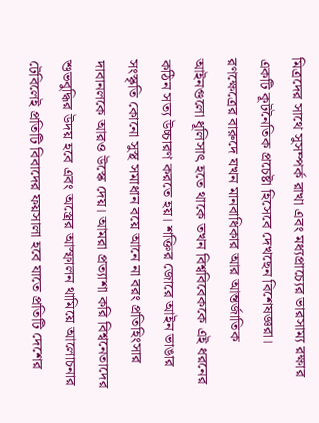মিত্রদের সাথে সুসম্পর্ক রাখা এবং মধ্যপ্রাচ্যের ভারসাম্য রক্ষার একটি কূটনৈতিক প্রচেষ্টা হিসেবে দেখছেন বিশেষজ্ঞরা।
রণক্ষেত্রের বারুদে যখন মানবাধিকার আর আন্তর্জাতিক আইনগুলো ধূলিসাৎ হতে থাকে তখন বিশ্ববিবেককে এই ধরনের কঠিন সত্য উচ্চারণ করতে হয়। শক্তির জোরে আইন ভাঙার সংস্কৃতি কোনো সুস্থ সমাধান বয়ে আনে না বরং প্রতিহিংসার দাবানলকে আরও উস্কে দেয়। আমরা প্রত্যাশা করি বিশ্বনেতাদের শুভবুদ্ধির উদয় হবে এবং অস্ত্রের আস্ফালন থামিয়ে আলোচনার টেবিলেই প্রতিটি বিবাদের ফয়সালা হবে যাতে প্রতিটি দেশের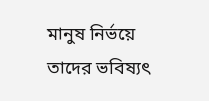মানুষ নির্ভয়ে তাদের ভবিষ্যৎ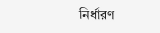নির্ধারণ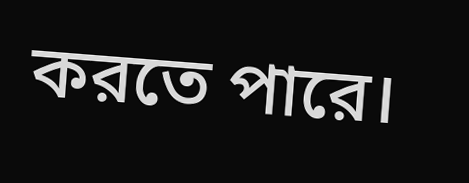করতে পারে।